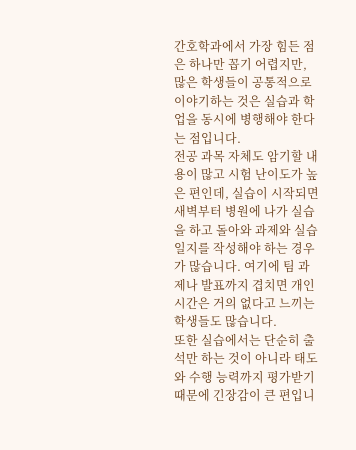간호학과에서 가장 힘든 점은 하나만 꼽기 어렵지만, 많은 학생들이 공통적으로 이야기하는 것은 실습과 학업을 동시에 병행해야 한다는 점입니다.
전공 과목 자체도 암기할 내용이 많고 시험 난이도가 높은 편인데, 실습이 시작되면 새벽부터 병원에 나가 실습을 하고 돌아와 과제와 실습일지를 작성해야 하는 경우가 많습니다. 여기에 팀 과제나 발표까지 겹치면 개인 시간은 거의 없다고 느끼는 학생들도 많습니다.
또한 실습에서는 단순히 출석만 하는 것이 아니라 태도와 수행 능력까지 평가받기 때문에 긴장감이 큰 편입니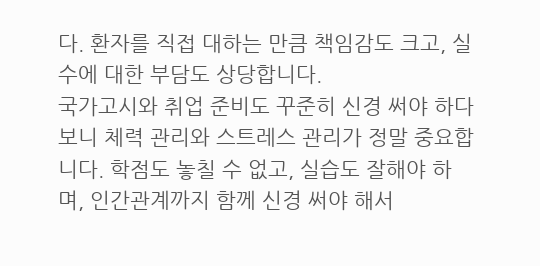다. 환자를 직접 대하는 만큼 책임감도 크고, 실수에 대한 부담도 상당합니다.
국가고시와 취업 준비도 꾸준히 신경 써야 하다 보니 체력 관리와 스트레스 관리가 정말 중요합니다. 학점도 놓칠 수 없고, 실습도 잘해야 하며, 인간관계까지 함께 신경 써야 해서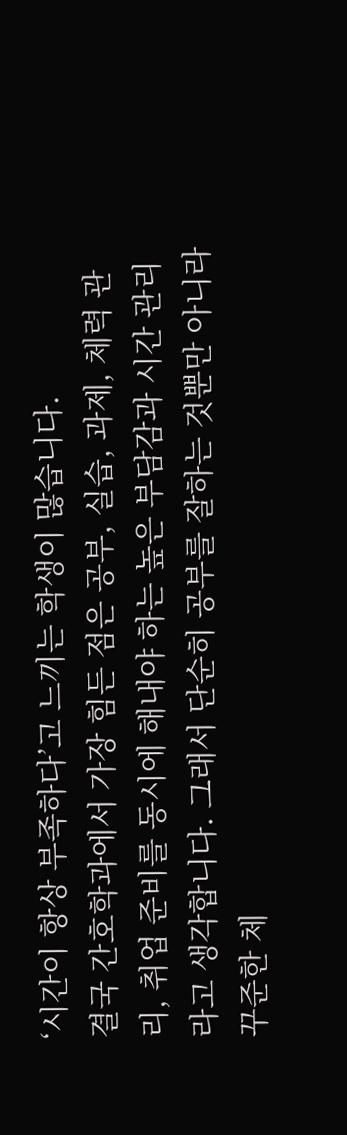‘시간이 항상 부족하다’고 느끼는 학생이 많습니다.
결국 간호학과에서 가장 힘든 점은 공부, 실습, 과제, 체력 관리, 취업 준비를 동시에 해내야 하는 높은 부담감과 시간 관리라고 생각합니다. 그래서 단순히 공부를 잘하는 것뿐만 아니라 꾸준한 체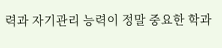력과 자기관리 능력이 정말 중요한 학과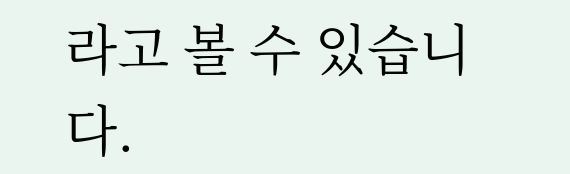라고 볼 수 있습니다.